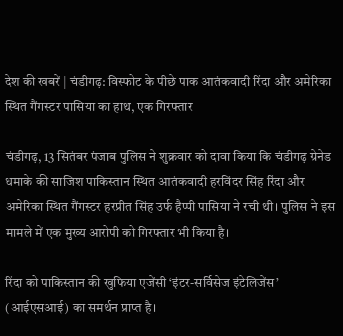देश की खबरें | चंडीगढ़: विस्फोट के पीछे पाक आतंकवादी रिंदा और अमेरिका स्थित गैंगस्टर पासिया का हाथ, एक गिरफ्तार

चंडीगढ़, 13 सितंबर पंजाब पुलिस ने शुक्रवार को दावा किया कि चंडीगढ़ ग्रेनेड धमाके की साजिश पाकिस्तान स्थित आतंकवादी हरविंदर सिंह रिंदा और अमेरिका स्थित गैंगस्टर हरप्रीत सिंह उर्फ हैप्पी पासिया ने रची थी। पुलिस ने इस मामले में एक मुख्य आरोपी को गिरफ्तार भी किया है।

रिंदा को पाकिस्तान की खुफिया एजेंसी ‘इंटर-सर्विसेज इंटेलिजेंस’ (आईएसआई) का समर्थन प्राप्त है।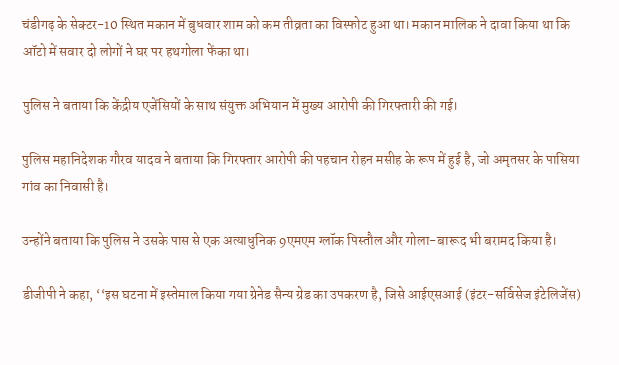चंडीगढ़ के सेक्टर-10 स्थित मकान में बुधवार शाम को कम तीव्रता का विस्फोट हुआ था। मकान मालिक ने दावा किया था कि ऑटो में सवार दो लोगों ने घर पर हथगोला फेंका था।

पुलिस ने बताया कि केंद्रीय एजेंसियों के साथ संयुक्त अभियान में मुख्य आरोपी की गिरफ्तारी की गई।

पुलिस महानिदेशक गौरव यादव ने बताया कि गिरफ्तार आरोपी की पहचान रोहन मसीह के रूप में हुई है, जो अमृतसर के पासिया गांव का निवासी है।

उन्होंने बताया कि पुलिस ने उसके पास से एक अत्याधुनिक 9एमएम ग्लॉक पिस्तौल और गोला-बारूद भी बरामद किया है।

डीजीपी ने कहा, ‘‘इस घटना में इस्तेमाल किया गया ग्रेनेड सैन्य ग्रेड का उपकरण है, जिसे आईएसआई (इंटर-सर्विसेज इंटेलिजेंस)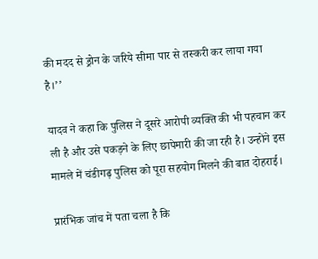की मदद से ड्रोन के जरिये सीमा पार से तस्करी कर लाया गया है।’’

यादव ने कहा कि पुलिस ने दूसरे आरोपी व्यक्ति की भी पहचान कर ली है और उसे पकड़ने के लिए छापेमारी की जा रही है। उन्होंने इस मामले में चंडीगढ़ पुलिस को पूरा सहयोग मिलने की बात दोहराई।

प्रारंभिक जांच में पता चला है कि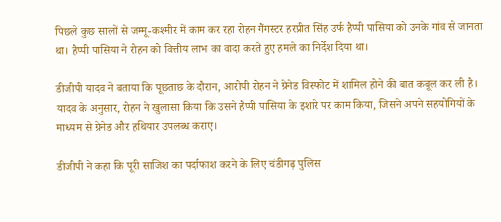पिछले कुछ सालों से जम्मू-कश्मीर में काम कर रहा रोहन गैंगस्टर हरप्रीत सिंह उर्फ हैप्पी पासिया को उनके गांव से जानता था। हैप्पी पासिया ने रोहन को वित्तीय लाभ का वादा करते हुए हमले का निर्देश दिया था।

डीजीपी यादव ने बताया कि पूछताछ के दौरान, आरोपी रोहन ने ग्रेनेड विस्फोट में शामिल होने की बात कबूल कर ली है। यादव के अनुसार, रोहन ने खुलासा किया कि उसने हैप्पी पासिया के इशारे पर काम किया, जिसने अपने सहयोगियों के माध्यम से ग्रेनेड और हथियार उपलब्ध कराए।

डीजीपी ने कहा कि पूरी साजिश का पर्दाफाश करने के लिए चंडीगढ़ पुलिस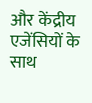और केंद्रीय एजेंसियों के साथ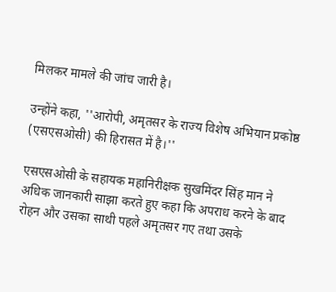मिलकर मामले की जांच जारी है।

उन्होंने कहा, ''आरोपी, अमृतसर के राज्य विशेष अभियान प्रकोष्ठ (एसएसओसी) की हिरासत में है।''

एसएसओसी के सहायक महानिरीक्षक सुखमिंदर सिंह मान ने अधिक जानकारी साझा करते हुए कहा कि अपराध करने के बाद रोहन और उसका साथी पहले अमृतसर गए तथा उसके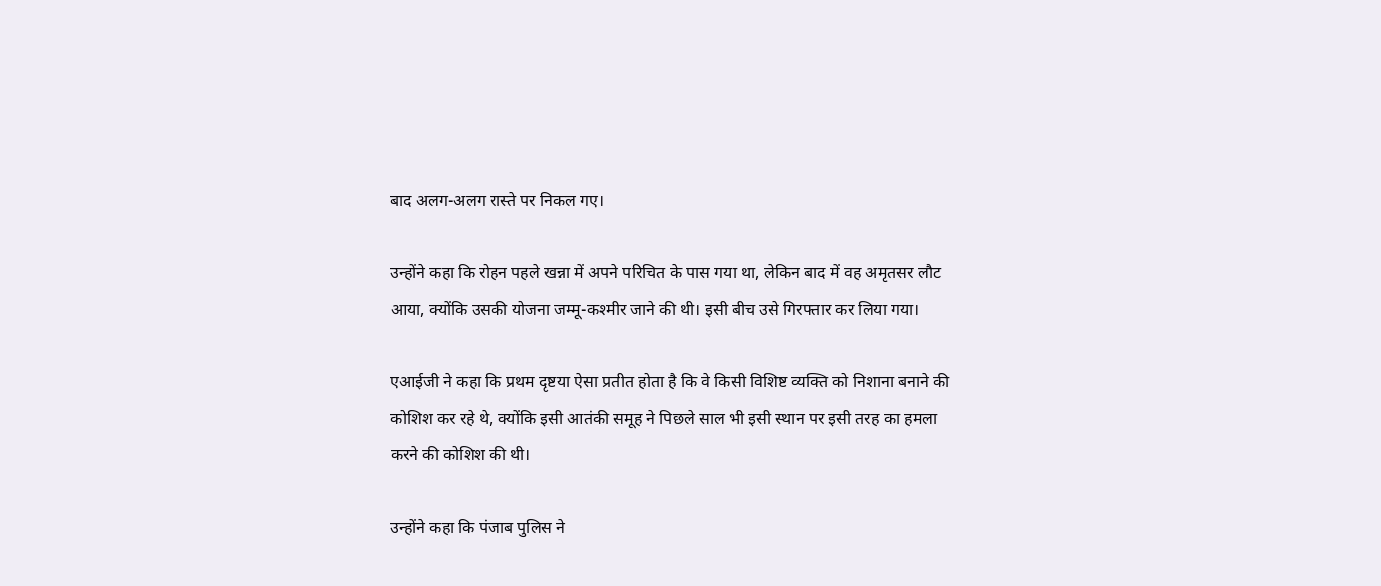बाद अलग-अलग रास्ते पर निकल गए।

उन्होंने कहा कि रोहन पहले खन्ना में अपने परिचित के पास गया था, लेकिन बाद में वह अमृतसर लौट आया, क्योंकि उसकी योजना जम्मू-कश्मीर जाने की थी। इसी बीच उसे गिरफ्तार कर लिया गया।

एआईजी ने कहा कि प्रथम दृष्टया ऐसा प्रतीत होता है कि वे किसी विशिष्ट व्यक्ति को निशाना बनाने की कोशिश कर रहे थे, क्योंकि इसी आतंकी समूह ने पिछले साल भी इसी स्थान पर इसी तरह का हमला करने की कोशिश की थी।

उन्होंने कहा कि पंजाब पुलिस ने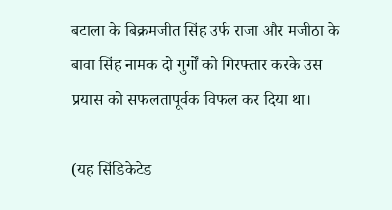बटाला के बिक्रमजीत सिंह उर्फ राजा और मजीठा के बावा सिंह नामक दो गुर्गों को गिरफ्तार करके उस प्रयास को सफलतापूर्वक विफल कर दिया था।

(यह सिंडिकेटेड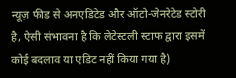न्यूज़ फीड से अनएडिटेड और ऑटो-जेनरेटेड स्टोरी है, ऐसी संभावना है कि लेटेस्टली स्टाफ द्वारा इसमें कोई बदलाव या एडिट नहीं किया गया है)